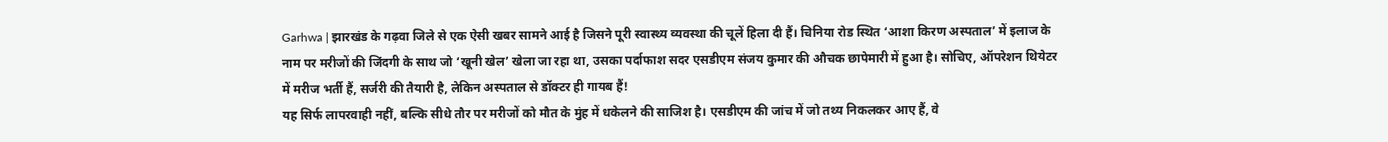Garhwa | झारखंड के गढ़वा जिले से एक ऐसी खबर सामने आई है जिसने पूरी स्वास्थ्य व्यवस्था की चूलें हिला दी हैं। चिनिया रोड स्थित ‘आशा किरण अस्पताल’ में इलाज के नाम पर मरीजों की जिंदगी के साथ जो ‘खूनी खेल’ खेला जा रहा था, उसका पर्दाफाश सदर एसडीएम संजय कुमार की औचक छापेमारी में हुआ है। सोचिए, ऑपरेशन थियेटर में मरीज भर्ती हैं, सर्जरी की तैयारी है, लेकिन अस्पताल से डॉक्टर ही गायब हैं!
यह सिर्फ लापरवाही नहीं, बल्कि सीधे तौर पर मरीजों को मौत के मुंह में धकेलने की साजिश है। एसडीएम की जांच में जो तथ्य निकलकर आए हैं, वे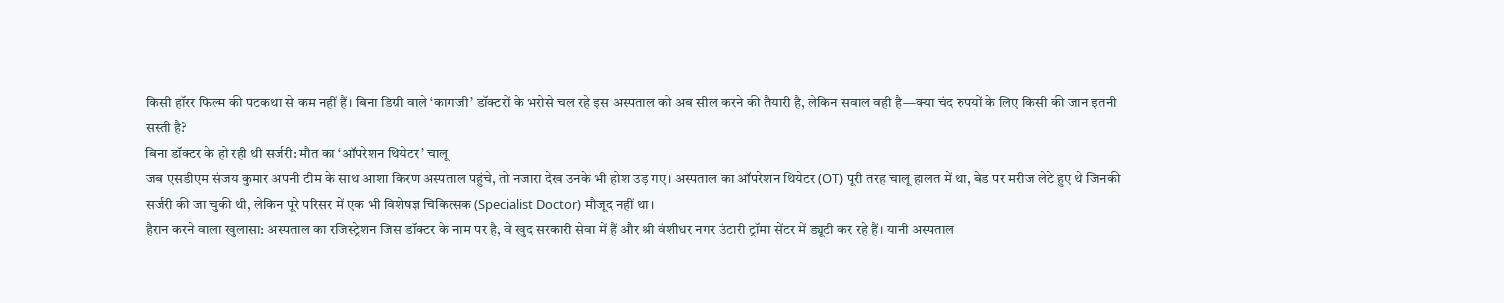किसी हॉरर फिल्म की पटकथा से कम नहीं हैं। बिना डिग्री वाले ‘कागजी’ डॉक्टरों के भरोसे चल रहे इस अस्पताल को अब सील करने की तैयारी है, लेकिन सवाल वही है—क्या चंद रुपयों के लिए किसी की जान इतनी सस्ती है?
बिना डॉक्टर के हो रही थी सर्जरी: मौत का ‘ऑपरेशन थियेटर’ चालू
जब एसडीएम संजय कुमार अपनी टीम के साथ आशा किरण अस्पताल पहुंचे, तो नजारा देख उनके भी होश उड़ गए। अस्पताल का ऑपरेशन थियेटर (OT) पूरी तरह चालू हालत में था, बेड पर मरीज लेटे हुए थे जिनकी सर्जरी की जा चुकी थी, लेकिन पूरे परिसर में एक भी विशेषज्ञ चिकित्सक (Specialist Doctor) मौजूद नहीं था।
हैरान करने वाला खुलासा: अस्पताल का रजिस्ट्रेशन जिस डॉक्टर के नाम पर है, वे खुद सरकारी सेवा में हैं और श्री वंशीधर नगर उंटारी ट्रॉमा सेंटर में ड्यूटी कर रहे हैं। यानी अस्पताल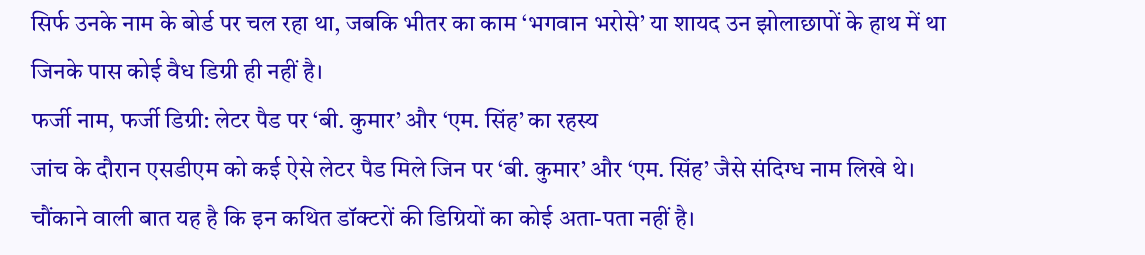सिर्फ उनके नाम के बोर्ड पर चल रहा था, जबकि भीतर का काम ‘भगवान भरोसे’ या शायद उन झोलाछापों के हाथ में था जिनके पास कोई वैध डिग्री ही नहीं है।
फर्जी नाम, फर्जी डिग्री: लेटर पैड पर ‘बी. कुमार’ और ‘एम. सिंह’ का रहस्य
जांच के दौरान एसडीएम को कई ऐसे लेटर पैड मिले जिन पर ‘बी. कुमार’ और ‘एम. सिंह’ जैसे संदिग्ध नाम लिखे थे। चौंकाने वाली बात यह है कि इन कथित डॉक्टरों की डिग्रियों का कोई अता-पता नहीं है।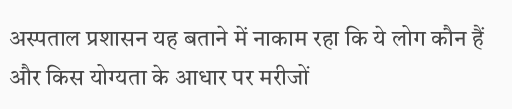अस्पताल प्रशासन यह बताने में नाकाम रहा कि ये लोग कौन हैं और किस योग्यता के आधार पर मरीजों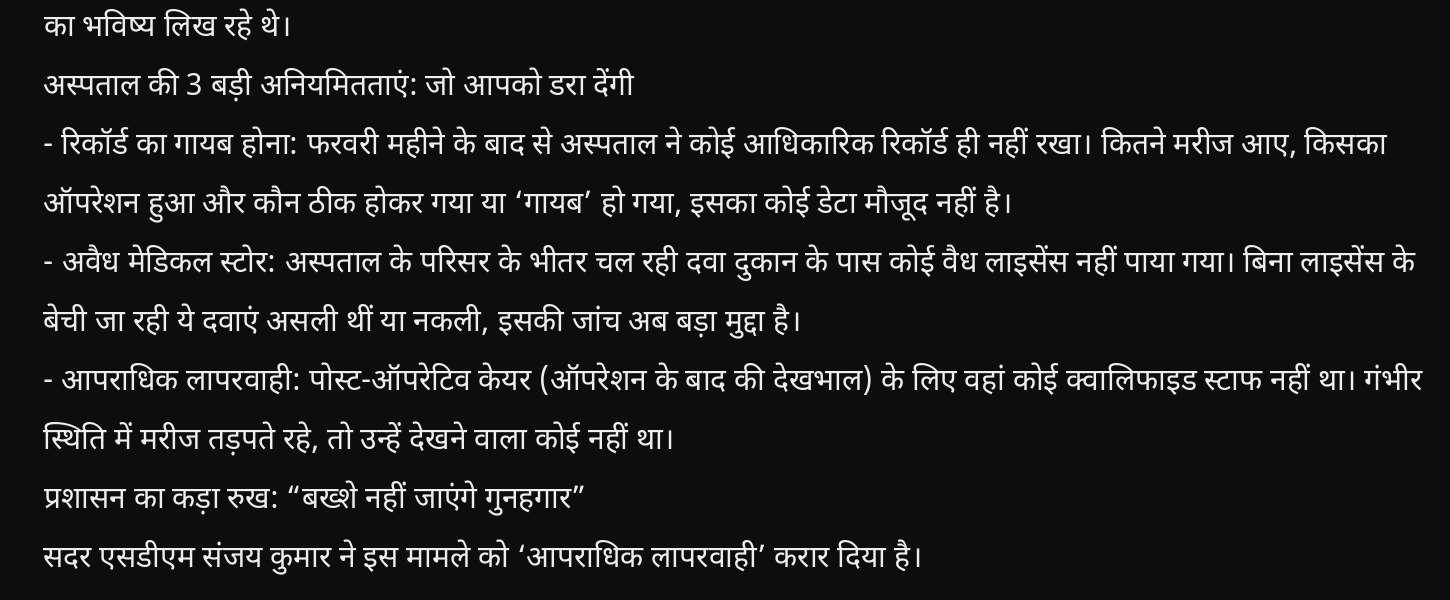का भविष्य लिख रहे थे।
अस्पताल की 3 बड़ी अनियमितताएं: जो आपको डरा देंगी
- रिकॉर्ड का गायब होना: फरवरी महीने के बाद से अस्पताल ने कोई आधिकारिक रिकॉर्ड ही नहीं रखा। कितने मरीज आए, किसका ऑपरेशन हुआ और कौन ठीक होकर गया या ‘गायब’ हो गया, इसका कोई डेटा मौजूद नहीं है।
- अवैध मेडिकल स्टोर: अस्पताल के परिसर के भीतर चल रही दवा दुकान के पास कोई वैध लाइसेंस नहीं पाया गया। बिना लाइसेंस के बेची जा रही ये दवाएं असली थीं या नकली, इसकी जांच अब बड़ा मुद्दा है।
- आपराधिक लापरवाही: पोस्ट-ऑपरेटिव केयर (ऑपरेशन के बाद की देखभाल) के लिए वहां कोई क्वालिफाइड स्टाफ नहीं था। गंभीर स्थिति में मरीज तड़पते रहे, तो उन्हें देखने वाला कोई नहीं था।
प्रशासन का कड़ा रुख: “बख्शे नहीं जाएंगे गुनहगार”
सदर एसडीएम संजय कुमार ने इस मामले को ‘आपराधिक लापरवाही’ करार दिया है।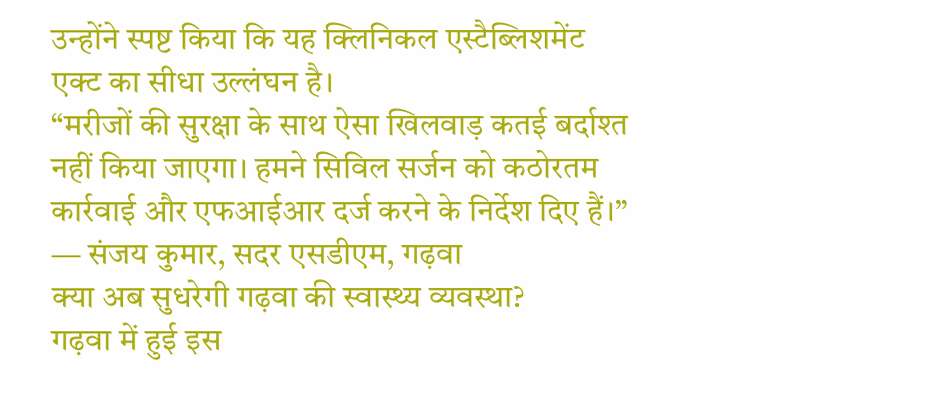उन्होंने स्पष्ट किया कि यह क्लिनिकल एस्टैब्लिशमेंट एक्ट का सीधा उल्लंघन है।
“मरीजों की सुरक्षा के साथ ऐसा खिलवाड़ कतई बर्दाश्त नहीं किया जाएगा। हमने सिविल सर्जन को कठोरतम कार्रवाई और एफआईआर दर्ज करने के निर्देश दिए हैं।” — संजय कुमार, सदर एसडीएम, गढ़वा
क्या अब सुधरेगी गढ़वा की स्वास्थ्य व्यवस्था?
गढ़वा में हुई इस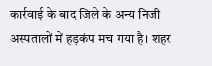कार्रवाई के बाद जिले के अन्य निजी अस्पतालों में हड़कंप मच गया है। शहर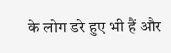के लोग डरे हुए भी हैं और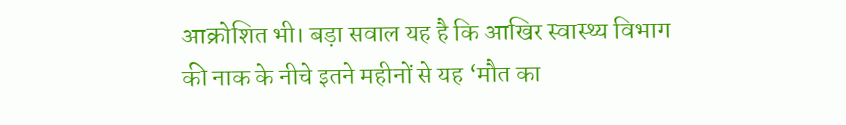आक्रोशित भी। बड़ा सवाल यह है कि आखिर स्वास्थ्य विभाग की नाक के नीचे इतने महीनों से यह ‘मौत का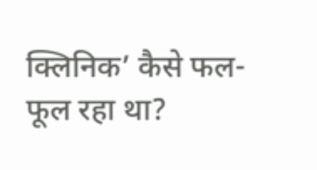क्लिनिक’ कैसे फल-फूल रहा था?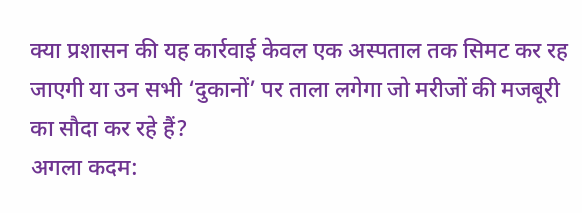क्या प्रशासन की यह कार्रवाई केवल एक अस्पताल तक सिमट कर रह जाएगी या उन सभी ‘दुकानों’ पर ताला लगेगा जो मरीजों की मजबूरी का सौदा कर रहे हैं?
अगला कदम: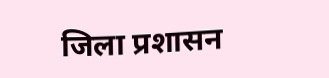जिला प्रशासन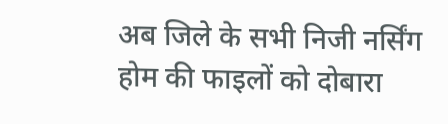अब जिले के सभी निजी नर्सिंग होम की फाइलों को दोबारा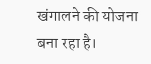खंगालने की योजना बना रहा है।